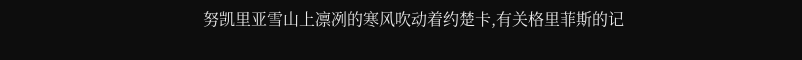努凯里亚雪山上凛冽的寒风吹动着约楚卡,有关格里菲斯的记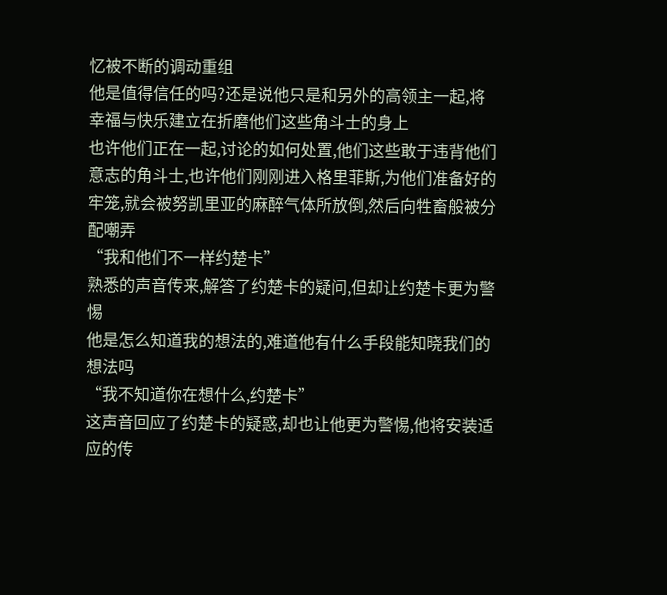忆被不断的调动重组
他是值得信任的吗?还是说他只是和另外的高领主一起,将幸福与快乐建立在折磨他们这些角斗士的身上
也许他们正在一起,讨论的如何处置,他们这些敢于违背他们意志的角斗士,也许他们刚刚进入格里菲斯,为他们准备好的牢笼,就会被努凯里亚的麻醉气体所放倒,然后向牲畜般被分配嘲弄
“我和他们不一样约楚卡”
熟悉的声音传来,解答了约楚卡的疑问,但却让约楚卡更为警惕
他是怎么知道我的想法的,难道他有什么手段能知晓我们的想法吗
“我不知道你在想什么,约楚卡”
这声音回应了约楚卡的疑惑,却也让他更为警惕,他将安装适应的传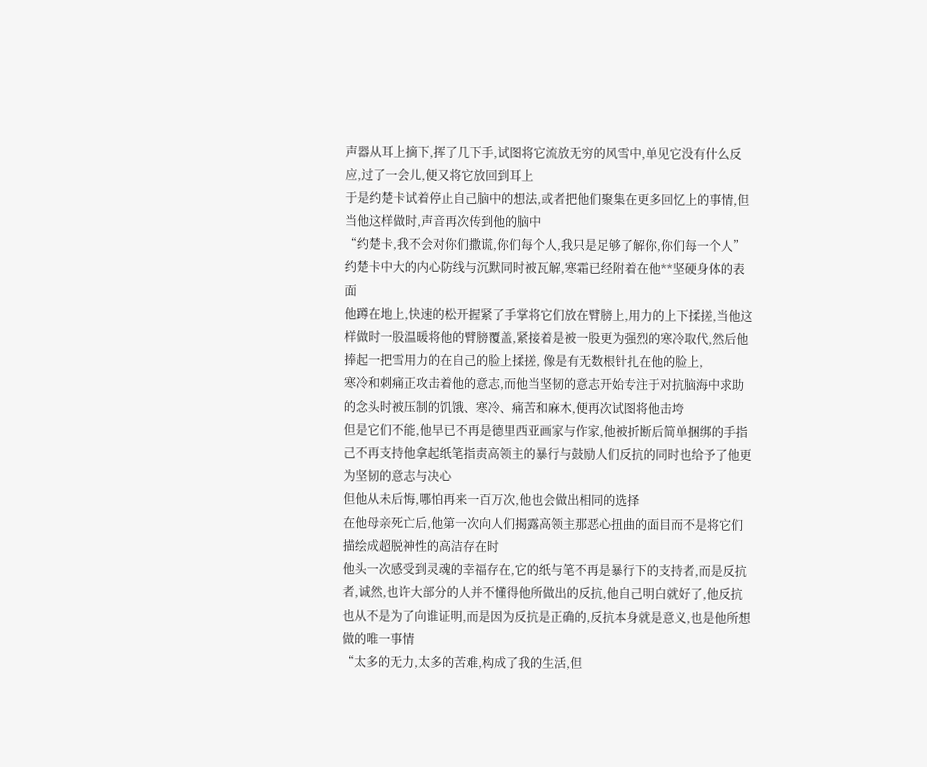声器从耳上摘下,挥了几下手,试图将它流放无穷的风雪中,单见它没有什么反应,过了一会儿,便又将它放回到耳上
于是约楚卡试着停止自己脑中的想法,或者把他们聚集在更多回忆上的事情,但当他这样做时,声音再次传到他的脑中
“约楚卡,我不会对你们撒谎,你们每个人,我只是足够了解你,你们每一个人”
约楚卡中大的内心防线与沉默同时被瓦解,寒霜已经附着在他**坚硬身体的表面
他蹲在地上,快速的松开握紧了手掌将它们放在臂膀上,用力的上下揉搓,当他这样做时一股温暖将他的臂膀覆盖,紧接着是被一股更为强烈的寒冷取代,然后他捧起一把雪用力的在自己的脸上揉搓, 像是有无数根针扎在他的脸上,
寒冷和刺痛正攻击着他的意志,而他当坚韧的意志开始专注于对抗脑海中求助的念头时被压制的饥饿、寒冷、痛苦和麻木,便再次试图将他击垮
但是它们不能,他早已不再是德里西亚画家与作家,他被折断后简单捆绑的手指己不再支持他拿起纸笔指责高领主的暴行与鼓励人们反抗的同时也给予了他更为坚韧的意志与决心
但他从未后悔,哪怕再来一百万次,他也会做出相同的选择
在他母亲死亡后,他第一次向人们揭露高领主那恶心扭曲的面目而不是将它们描绘成超脱神性的高洁存在时
他头一次感受到灵魂的幸福存在,它的纸与笔不再是暴行下的支持者,而是反抗者,诚然,也许大部分的人并不懂得他所做出的反抗,他自己明白就好了,他反抗也从不是为了向谁证明,而是因为反抗是正确的,反抗本身就是意义,也是他所想做的唯一事情
“太多的无力,太多的苦难,构成了我的生活,但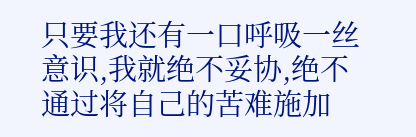只要我还有一口呼吸一丝意识,我就绝不妥协,绝不通过将自己的苦难施加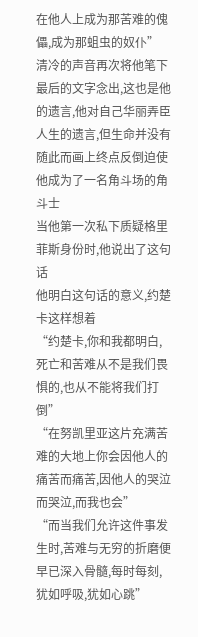在他人上成为那苦难的傀儡,成为那蛆虫的奴仆”
清冷的声音再次将他笔下最后的文字念出,这也是他的遗言,他对自己华丽弄臣人生的遗言,但生命并没有随此而画上终点反倒迫使他成为了一名角斗场的角斗士
当他第一次私下质疑格里菲斯身份时,他说出了这句话
他明白这句话的意义,约楚卡这样想着
“约楚卡,你和我都明白,死亡和苦难从不是我们畏惧的,也从不能将我们打倒”
“在努凯里亚这片充满苦难的大地上你会因他人的痛苦而痛苦,因他人的哭泣而哭泣,而我也会”
“而当我们允许这件事发生时,苦难与无穷的折磨便早已深入骨髓,每时每刻,犹如呼吸,犹如心跳”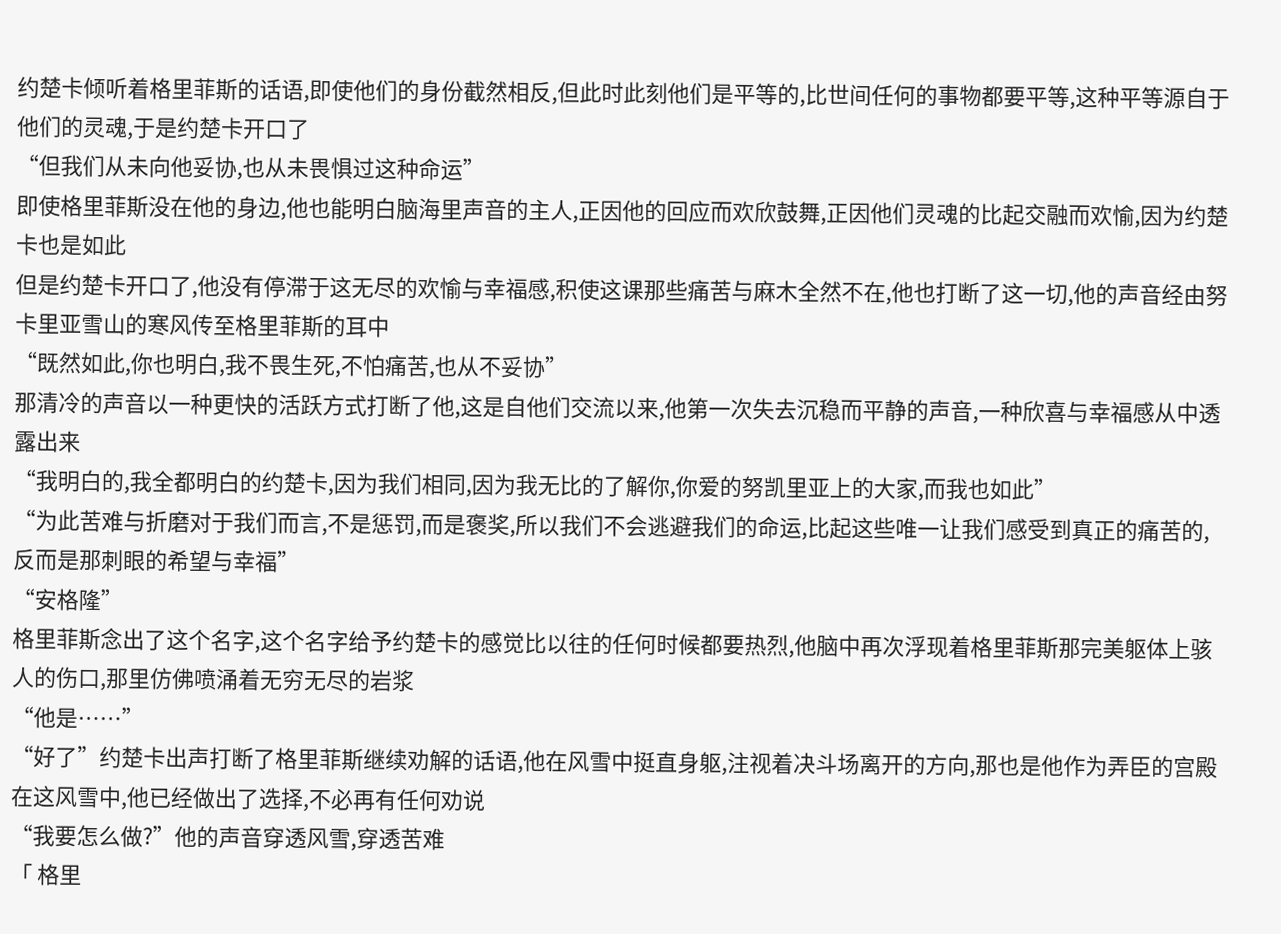约楚卡倾听着格里菲斯的话语,即使他们的身份截然相反,但此时此刻他们是平等的,比世间任何的事物都要平等,这种平等源自于他们的灵魂,于是约楚卡开口了
“但我们从未向他妥协,也从未畏惧过这种命运”
即使格里菲斯没在他的身边,他也能明白脑海里声音的主人,正因他的回应而欢欣鼓舞,正因他们灵魂的比起交融而欢愉,因为约楚卡也是如此
但是约楚卡开口了,他没有停滞于这无尽的欢愉与幸福感,积使这课那些痛苦与麻木全然不在,他也打断了这一切,他的声音经由努卡里亚雪山的寒风传至格里菲斯的耳中
“既然如此,你也明白,我不畏生死,不怕痛苦,也从不妥协”
那清冷的声音以一种更快的活跃方式打断了他,这是自他们交流以来,他第一次失去沉稳而平静的声音,一种欣喜与幸福感从中透露出来
“我明白的,我全都明白的约楚卡,因为我们相同,因为我无比的了解你,你爱的努凯里亚上的大家,而我也如此”
“为此苦难与折磨对于我们而言,不是惩罚,而是褒奖,所以我们不会逃避我们的命运,比起这些唯一让我们感受到真正的痛苦的,反而是那刺眼的希望与幸福”
“安格隆”
格里菲斯念出了这个名字,这个名字给予约楚卡的感觉比以往的任何时候都要热烈,他脑中再次浮现着格里菲斯那完美躯体上骇人的伤口,那里仿佛喷涌着无穷无尽的岩浆
“他是……”
“好了”约楚卡出声打断了格里菲斯继续劝解的话语,他在风雪中挺直身躯,注视着决斗场离开的方向,那也是他作为弄臣的宫殿
在这风雪中,他已经做出了选择,不必再有任何劝说
“我要怎么做?”他的声音穿透风雪,穿透苦难
「 格里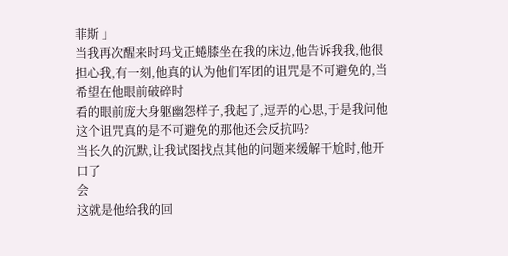菲斯 」
当我再次醒来时玛戈正蜷膝坐在我的床边,他告诉我我,他很担心我,有一刻,他真的认为他们军团的诅咒是不可避免的,当希望在他眼前破碎时
看的眼前庞大身躯幽怨样子,我起了,逗弄的心思,于是我问他这个诅咒真的是不可避免的那他还会反抗吗?
当长久的沉默,让我试图找点其他的问题来缓解干尬时,他开口了
会
这就是他给我的回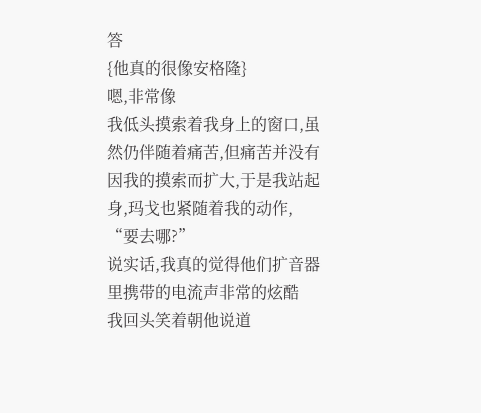答
{他真的很像安格隆}
嗯,非常像
我低头摸索着我身上的窗口,虽然仍伴随着痛苦,但痛苦并没有因我的摸索而扩大,于是我站起身,玛戈也紧随着我的动作,
“要去哪?”
说实话,我真的觉得他们扩音器里携带的电流声非常的炫酷
我回头笑着朝他说道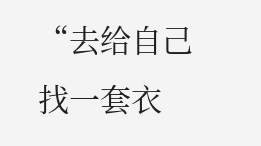“去给自己找一套衣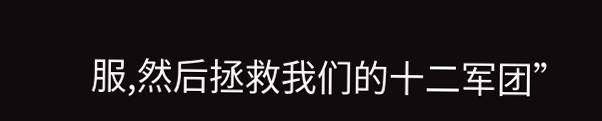服,然后拯救我们的十二军团”